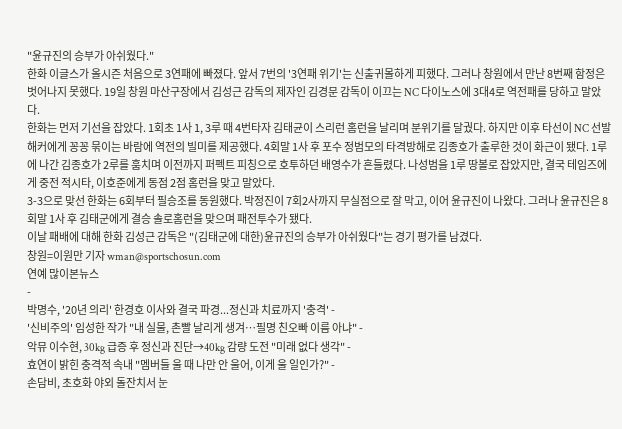"윤규진의 승부가 아쉬웠다."
한화 이글스가 올시즌 처음으로 3연패에 빠졌다. 앞서 7번의 '3연패 위기'는 신출귀몰하게 피했다. 그러나 창원에서 만난 8번째 함정은 벗어나지 못했다. 19일 창원 마산구장에서 김성근 감독의 제자인 김경문 감독이 이끄는 NC 다이노스에 3대4로 역전패를 당하고 말았다.
한화는 먼저 기선을 잡았다. 1회초 1사 1, 3루 때 4번타자 김태균이 스리런 홈런을 날리며 분위기를 달궜다. 하지만 이후 타선이 NC 선발 해커에게 꽁꽁 묶이는 바람에 역전의 빌미를 제공했다. 4회말 1사 후 포수 정범모의 타격방해로 김종호가 출루한 것이 화근이 됐다. 1루에 나간 김종호가 2루를 훔치며 이전까지 퍼펙트 피칭으로 호투하던 배영수가 흔들렸다. 나성범을 1루 땅볼로 잡았지만, 결국 테임즈에게 중전 적시타, 이호준에게 동점 2점 홈런을 맞고 말았다.
3-3으로 맞선 한화는 6회부터 필승조를 동원했다. 박정진이 7회2사까지 무실점으로 잘 막고, 이어 윤규진이 나왔다. 그러나 윤규진은 8회말 1사 후 김태군에게 결승 솔로홈런을 맞으며 패전투수가 됐다.
이날 패배에 대해 한화 김성근 감독은 "(김태군에 대한)윤규진의 승부가 아쉬웠다"는 경기 평가를 남겼다.
창원=이원만 기자 wman@sportschosun.com
연예 많이본뉴스
-
박명수, '20년 의리' 한경호 이사와 결국 파경...정신과 치료까지 '충격' -
'신비주의' 임성한 작가 "내 실물, 촌빨 날리게 생겨…필명 친오빠 이름 아냐" -
악뮤 이수현, 30kg 급증 후 정신과 진단→40kg 감량 도전 "미래 없다 생각" -
효연이 밝힌 충격적 속내 "멤버들 울 때 나만 안 울어, 이게 울 일인가?" -
손담비, 초호화 야외 돌잔치서 눈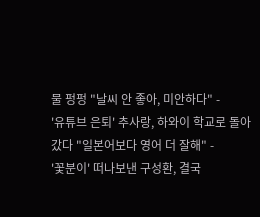물 펑펑 "날씨 안 좋아, 미안하다" -
'유튜브 은퇴' 추사랑, 하와이 학교로 돌아갔다 "일본어보다 영어 더 잘해" -
'꽃분이' 떠나보낸 구성환, 결국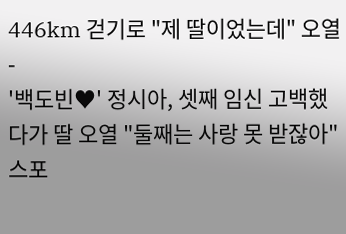446km 걷기로 "제 딸이었는데" 오열 -
'백도빈♥' 정시아, 셋째 임신 고백했다가 딸 오열 "둘째는 사랑 못 받잖아"
스포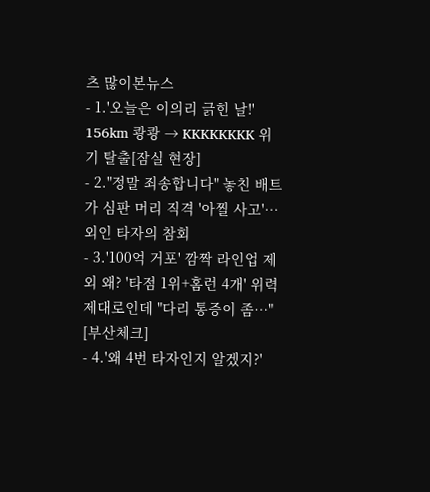츠 많이본뉴스
- 1.'오늘은 이의리 긁힌 날!' 156km 쾅쾅 → KKKKKKKK 위기 탈출[잠실 현장]
- 2."정말 죄송합니다" 놓친 배트가 심판 머리 직격 '아찔 사고'…외인 타자의 참회
- 3.'100억 거포' 깜짝 라인업 제외 왜? '타점 1위+홈런 4개' 위력 제대로인데 "다리 통증이 좀…" [부산체크]
- 4.'왜 4번 타자인지 알겠지?'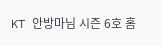KT 안방마님 시즌 6호 홈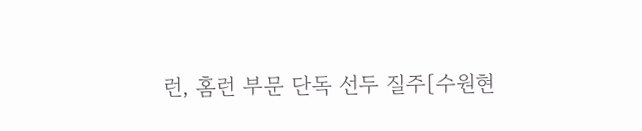런, 홈런 부문 단독 선두 질주[수원현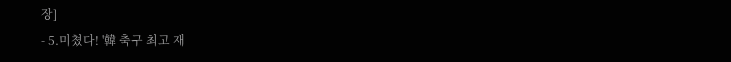장]
- 5.미쳤다! '韓 축구 최고 재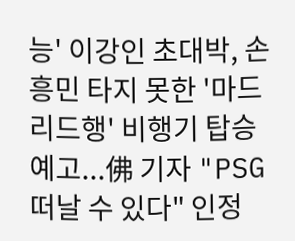능' 이강인 초대박, 손흥민 타지 못한 '마드리드행' 비행기 탑승 예고...佛 기자 "PSG 떠날 수 있다" 인정